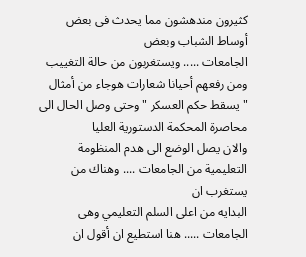كثيرون مندهشون مما يحدث فى بعض أوساط الشباب وبعض
الجامعات ..... ويستغربون من حالة التغييب ومن رفعهم أحيانا شعارات هوجاء من أمثال
" يسقط حكم العسكر " وحتى وصل الحال الى محاصرة المحكمة الدستورية العليا
والان يصل الوضع الى هدم المنظومة التعليمية من الجامعات .... وهناك من يستغرب ان
البدايه من اعلى السلم التعليمي وهى الجامعات ..... هنا استطيع ان أقول ان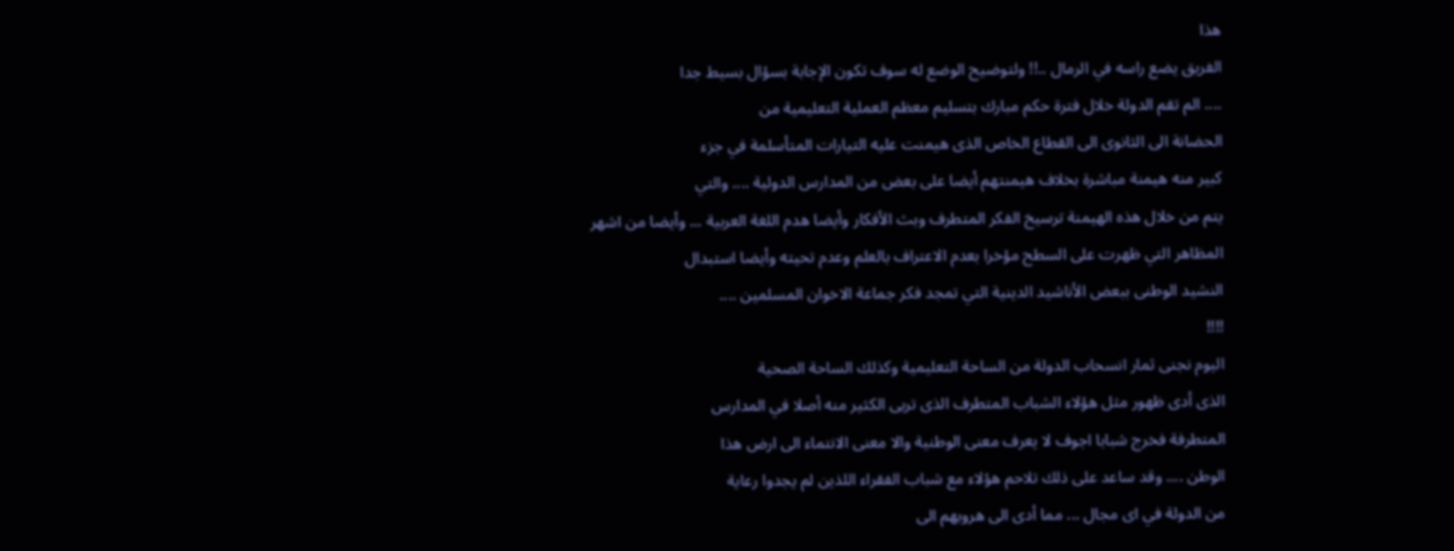هذا
الفريق يضع راسه في الرمال ..!! ولتوضيح الوضع له سوف تكون الإجابة بسؤال بسيط جدا
.... الم تقم الدولة خلال فترة حكم مبارك بتسليم معظم العملية التعليمية من
الحضانة الى الثانوى الى القطاع الخاص الذى هيمنت عليه التيارات المتأسلمة في جزء
كبير منه هيمنة مباشرة بخلاف هيمنتهم أيضا على بعض من المدارس الدولية .... والتي
يتم من خلال هذه الهيمنة ترسيخ الفكر المتطرف وبث الأفكار وأيضا هدم اللغة العربية ... وأيضا من اشهر
المظاهر التي ظهرت على السطح مؤخرا بعدم الاعتراف بالعلم وعدم تحيته وأيضا استبدال
النشيد الوطنى ببعض الأناشيد الدينية التي تمجد فكر جماعة الاخوان المسلمين ....
!!!!
اليوم نجنى ثمار انسحاب الدولة من الساحة التعليمية وكذلك الساحة الصحية
الذى أدى ظهور مثل هؤلاء الشباب المتطرف الذى تربى الكثير منه أصلا في المدارس
المتطرفة فخرج شبابا اجوف لا يعرف معنى الوطنية والا معنى الانتماء الى ارض هذا
الوطن .... وقد ساعد على ذلك تلاحم هؤلاء مع شباب الفقراء اللذين لم يجدوا رعاية
من الدولة في اى مجال ... مما أدى الى هروبهم الى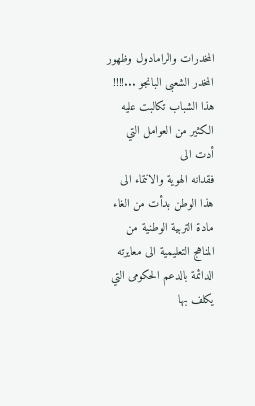المخدرات والرامادول وظهور
المخدر الشعبى البانجو ...!!!!
هذا الشباب تكالبت عليه الكثير من العوامل التي أدت الى
فقدانه الهوية والانتماء الى هذا الوطن بدأت من الغاء مادة التربية الوطنية من
المناهج التعليمية الى معايرته الدائمة بالدعم الحكومى التي يكلف بها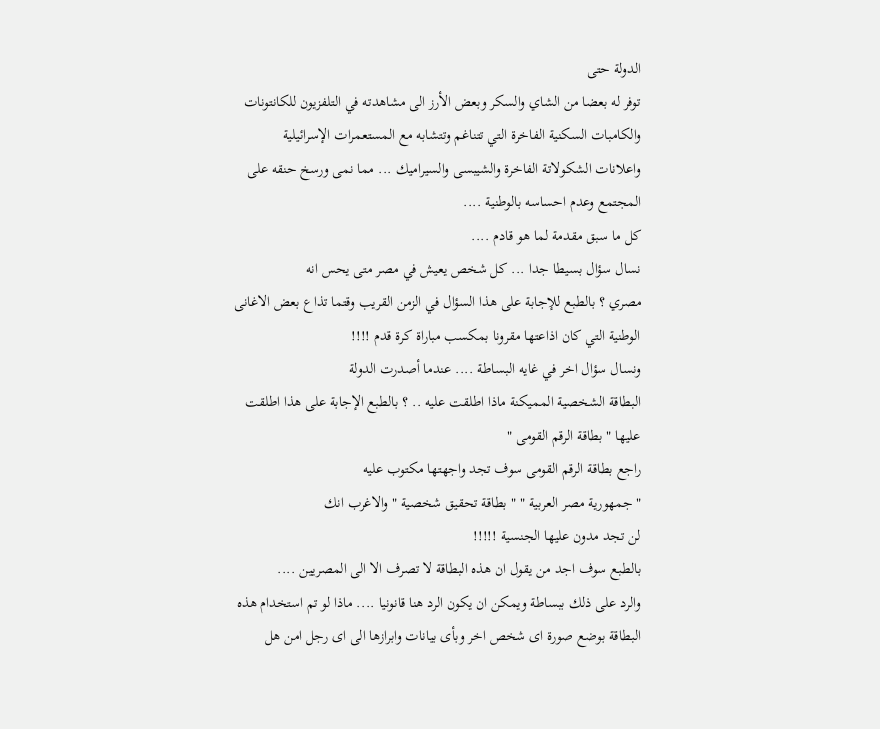الدولة حتى
توفر له بعضا من الشاي والسكر وبعض الأرز الى مشاهدته في التلفزيون للكانتونات
والكامبات السكنية الفاخرة التي تتناغم وتتشابه مع المستعمرات الإسرائيلية
واعلانات الشكولاتة الفاخرة والشيبسى والسيراميك ... مما نمى ورسخ حنقه على
المجتمع وعدم احساسه بالوطنية ....
كل ما سبق مقدمة لما هو قادم ....
نسال سؤال بسيطا جدا ... كل شخص يعيش في مصر متى يحس انه
مصري ؟ بالطبع للإجابة على هذا السؤال في الزمن القريب وقتما تذاع بعض الاغانى
الوطنية التي كان اذاعتها مقرونا بمكسب مباراة كرة قدم !!!!
ونسال سؤال اخر في غايه البساطة .... عندما أصدرت الدولة
البطاقة الشخصية المميكنة ماذا اطلقت عليه .. ؟ بالطبع الإجابة على هذا اطلقت
عليها " بطاقة الرقم القومى "
راجع بطاقة الرقم القومى سوف تجد واجهتها مكتوب عليه
" جمهورية مصر العربية " " بطاقة تحقيق شخصية " والاغرب انك
لن تجد مدون عليها الجنسية !!!!!
بالطبع سوف اجد من يقول ان هذه البطاقة لا تصرف الا الى المصريين ....
والرد على ذلك ببساطة ويمكن ان يكون الرد هنا قانونيا .... ماذا لو تم استخدام هذه
البطاقة بوضع صورة اى شخص اخر وبأى بيانات وابرازها الى اى رجل امن هل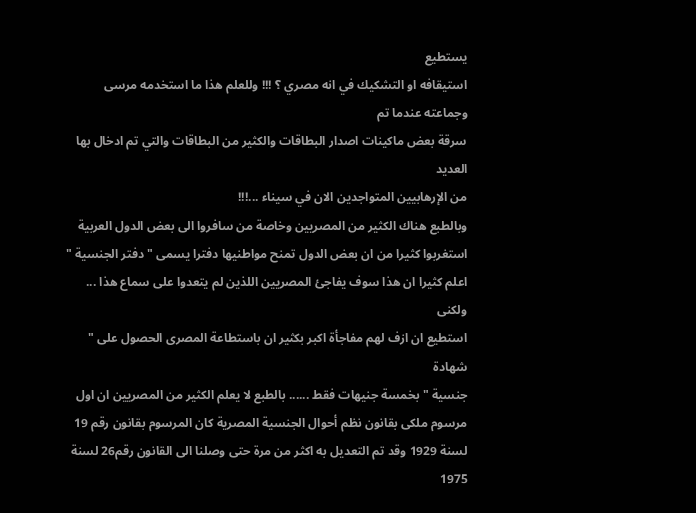يستطيع
استيقافه او التشكيك في انه مصري ؟ !!! وللعلم هذا ما استخدمه مرسى وجماعته عندما تم
سرقة بعض ماكينات اصدار البطاقات والكثير من البطاقات والتي تم ادخال بها العديد
من الإرهابيين المتواجدين الان في سيناء ...!!!
وبالطبع هناك الكثير من المصريين وخاصة من سافروا الى بعض الدول العربية
استغربوا كثيرا من ان بعض الدول تمنح مواطنيها دفترا يسمى " دفتر الجنسية "
اعلم كثيرا ان هذا سوف يفاجئ المصريين اللذين لم يتعدوا على سماع هذا ... ولكنى
استطيع ان ازف لهم مفاجأة اكبر بكثير ان باستطاعة المصرى الحصول على " شهادة
جنسية " بخمسة جنيهات فقط ...... بالطبع لا يعلم الكثير من المصريين ان اول
مرسوم ملكى بقانون نظم أحوال الجنسية المصرية كان المرسوم بقانون رقم 19
لسنة 1929 وقد تم التعديل به اكثر من مرة حتى وصلنا الى القانون رقم26 لسنة 1975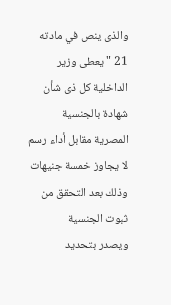والذى ينص في مادته 21 " يعطى وزير الداخلية كل ذى شأن شهادة بالجنسية
المصرية مقابل أداء رسم لا يجاوز خمسة جنيهات وذلك بعد التحقق من ثبوت الجنسية
ويصدر بتحديد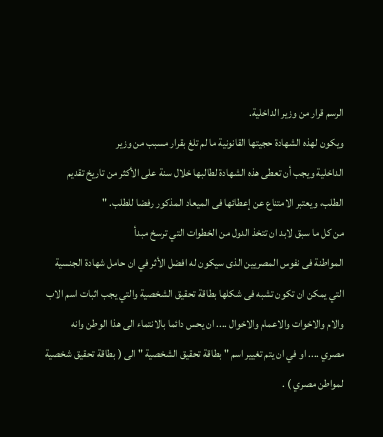الرسم قرار من وزير الداخلية.
ويكون لهذه الشهادة حجيتها القانونية ما لم تلغ بقرار مسبب من وزير
الداخلية ويجب أن تعطى هذه الشهادة لطالبها خلال سنة على الأكثر من تاريخ تقديم
الطلب، ويعتبر الامتناع عن إعطائها فى الميعاد المذكور رفضا للطلب. "
من كل ما سبق لابد ان تتخذ الدول من الخطوات التي ترسخ مبدأ
المواطنة فى نفوس المصريين الذى سيكون له افضل الأثر في ان حامل شهادة الجنسية
التي يمكن ان تكون تشبه فى شكلها بطاقة تحقيق الشخصية والتي يجب اثبات اسم الاب
والام والاخوات والاعمام والاخوال .... ان يحس دائما بالانتماء الى هذا الوطن وانه
مصري .... او في ان يتم تغيير اسم " بطاقة تحقيق الشخصية " الى ( بطاقة تحقيق شخصية لمواطن مصري ) .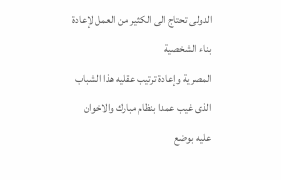الدولى تحتاج الى الكثير من العمل لإعادة بناء الشخصية
المصرية وإعادة ترتيب عقليه هذا الشباب الذى غيب عمدا بنظام مبارك والاخوان عليه بوضع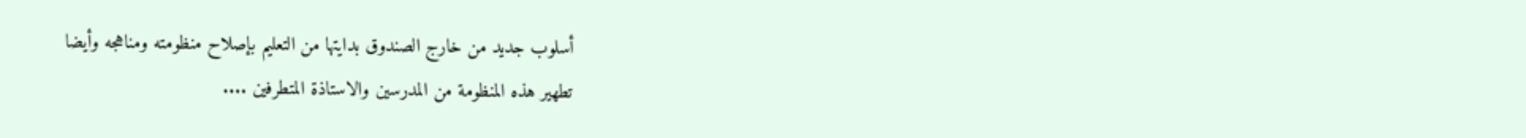أسلوب جديد من خارج الصندوق بدايتها من التعليم بإصلاح منظومته ومناهجه وأيضا
تطهير هذه المنظومة من المدرسين والاستاذة المتطرفين ....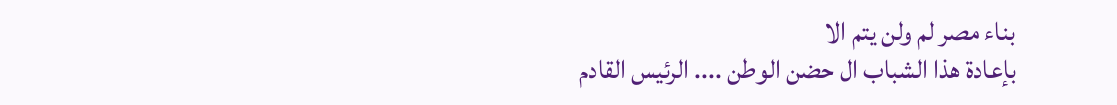بناء مصر لم ولن يتم الا
بإعادة هذا الشباب ال حضن الوطن .... الرئيس القادم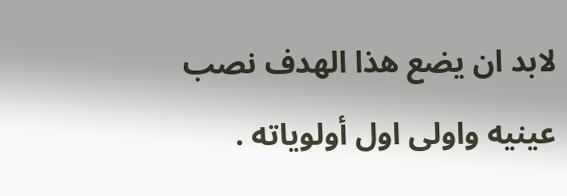لابد ان يضع هذا الهدف نصب
عينيه واولى اول أولوياته .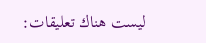ليست هناك تعليقات: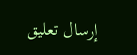إرسال تعليق